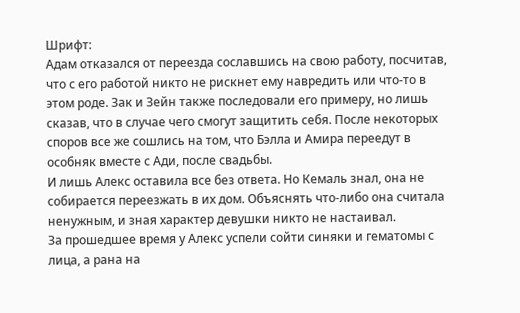Шрифт:
Адам отказался от переезда сославшись на свою работу, посчитав, что с его работой никто не рискнет ему навредить или что-то в этом роде. Зак и Зейн также последовали его примеру, но лишь сказав, что в случае чего смогут защитить себя. После некоторых споров все же сошлись на том, что Бэлла и Амира переедут в особняк вместе с Ади, после свадьбы.
И лишь Алекс оставила все без ответа. Но Кемаль знал, она не собирается переезжать в их дом. Объяснять что-либо она считала ненужным, и зная характер девушки никто не настаивал.
За прошедшее время у Алекс успели сойти синяки и гематомы с лица, а рана на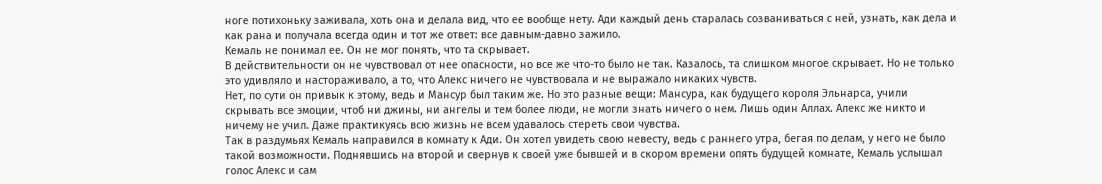ноге потихоньку заживала, хоть она и делала вид, что ее вообще нету. Ади каждый день старалась созваниваться с ней, узнать, как дела и как рана и получала всегда один и тот же ответ: все давным-давно зажило.
Кемаль не понимал ее. Он не мог понять, что та скрывает.
В действительности он не чувствовал от нее опасности, но все же что-то было не так. Казалось, та слишком многое скрывает. Но не только это удивляло и настораживало, а то, что Алекс ничего не чувствовала и не выражало никаких чувств.
Нет, по сути он привык к этому, ведь и Мансур был таким же. Но это разные вещи: Мансура, как будущего короля Эльнарса, учили скрывать все эмоции, чтоб ни джины, ни ангелы и тем более люди, не могли знать ничего о нем. Лишь один Аллах. Алекс же никто и ничему не учил. Даже практикуясь всю жизнь не всем удавалось стереть свои чувства.
Так в раздумьях Кемаль направился в комнату к Ади. Он хотел увидеть свою невесту, ведь с раннего утра, бегая по делам, у него не было такой возможности. Поднявшись на второй и свернув к своей уже бывшей и в скором времени опять будущей комнате, Кемаль услышал голос Алекс и сам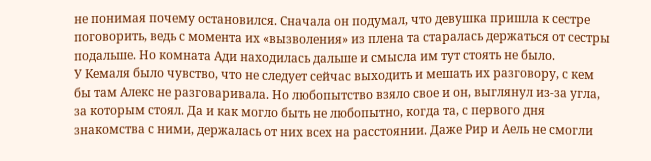не понимая почему остановился. Сначала он подумал, что девушка пришла к сестре поговорить, ведь с момента их «вызволения» из плена та старалась держаться от сестры подальше. Но комната Ади находилась дальше и смысла им тут стоять не было.
У Кемаля было чувство, что не следует сейчас выходить и мешать их разговору, с кем бы там Алекс не разговаривала. Но любопытство взяло свое и он, выглянул из-за угла, за которым стоял. Да и как могло быть не любопытно, когда та, с первого дня знакомства с ними, держалась от них всех на расстоянии. Даже Рир и Аель не смогли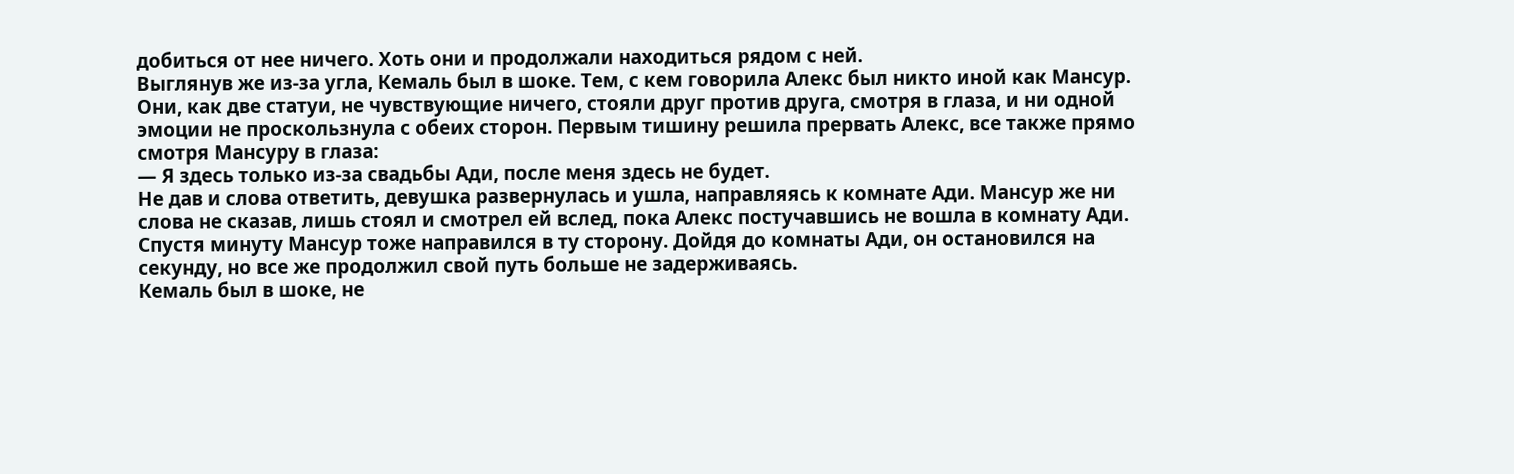добиться от нее ничего. Хоть они и продолжали находиться рядом с ней.
Выглянув же из-за угла, Кемаль был в шоке. Тем, с кем говорила Алекс был никто иной как Мансур. Они, как две статуи, не чувствующие ничего, стояли друг против друга, смотря в глаза, и ни одной эмоции не проскользнула с обеих сторон. Первым тишину решила прервать Алекс, все также прямо смотря Мансуру в глаза:
— Я здесь только из-за свадьбы Ади, после меня здесь не будет.
Не дав и слова ответить, девушка развернулась и ушла, направляясь к комнате Ади. Мансур же ни слова не сказав, лишь стоял и смотрел ей вслед, пока Алекс постучавшись не вошла в комнату Ади.
Спустя минуту Мансур тоже направился в ту сторону. Дойдя до комнаты Ади, он остановился на секунду, но все же продолжил свой путь больше не задерживаясь.
Кемаль был в шоке, не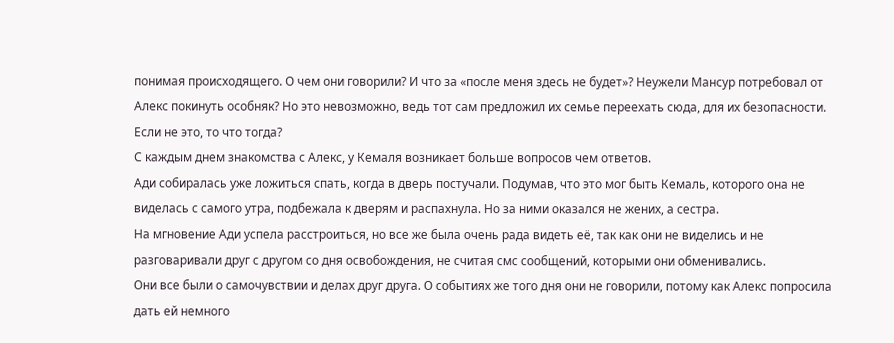понимая происходящего. О чем они говорили? И что за «после меня здесь не будет»? Неужели Мансур потребовал от Алекс покинуть особняк? Но это невозможно, ведь тот сам предложил их семье переехать сюда, для их безопасности. Если не это, то что тогда?
С каждым днем знакомства с Алекс, у Кемаля возникает больше вопросов чем ответов.
Ади собиралась уже ложиться спать, когда в дверь постучали. Подумав, что это мог быть Кемаль, которого она не виделась с самого утра, подбежала к дверям и распахнула. Но за ними оказался не жених, а сестра.
На мгновение Ади успела расстроиться, но все же была очень рада видеть её, так как они не виделись и не разговаривали друг с другом со дня освобождения, не считая смс сообщений, которыми они обменивались.
Они все были о самочувствии и делах друг друга. О событиях же того дня они не говорили, потому как Алекс попросила дать ей немного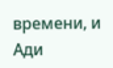времени, и Ади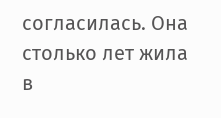согласилась. Она столько лет жила в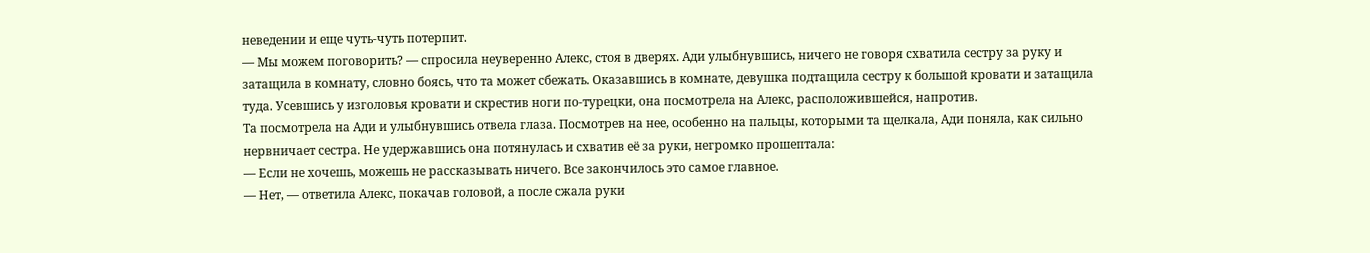неведении и еще чуть-чуть потерпит.
— Мы можем поговорить? — спросила неуверенно Алекс, стоя в дверях. Ади улыбнувшись, ничего не говоря схватила сестру за руку и затащила в комнату, словно боясь, что та может сбежать. Оказавшись в комнате, девушка подтащила сестру к большой кровати и затащила туда. Усевшись у изголовья кровати и скрестив ноги по-турецки, она посмотрела на Алекс, расположившейся, напротив.
Та посмотрела на Ади и улыбнувшись отвела глаза. Посмотрев на нее, особенно на пальцы, которыми та щелкала, Ади поняла, как сильно нервничает сестра. Не удержавшись она потянулась и схватив её за руки, негромко прошептала:
— Если не хочешь, можешь не рассказывать ничего. Все закончилось это самое главное.
— Нет, — ответила Алекс, покачав головой, а после сжала руки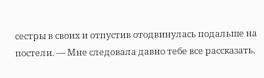сестры в своих и отпустив отодвинулась подальше на постели. — Мне следовала давно тебе все рассказать.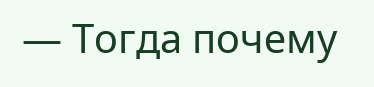— Тогда почему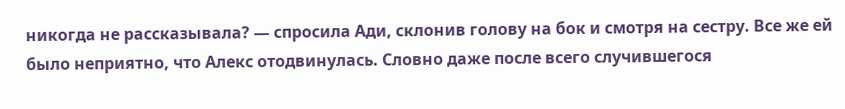никогда не рассказывала? — спросила Ади, склонив голову на бок и смотря на сестру. Все же ей было неприятно, что Алекс отодвинулась. Словно даже после всего случившегося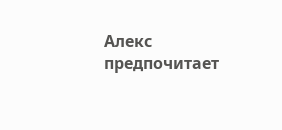Алекс предпочитает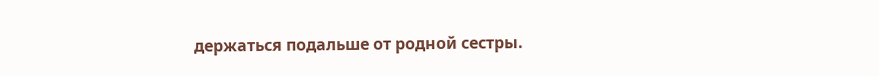держаться подальше от родной сестры.